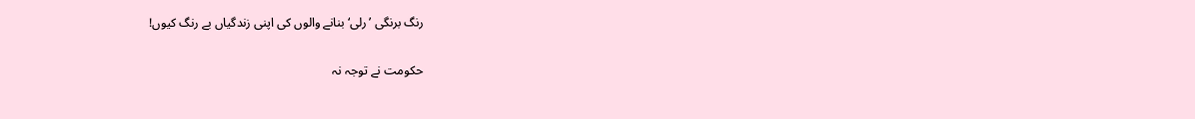رنگ برنگی ’رلی‘ بنانے والوں کی اپنی زندگیاں بے رنگ کیوں!

حکومت نے توجہ نہ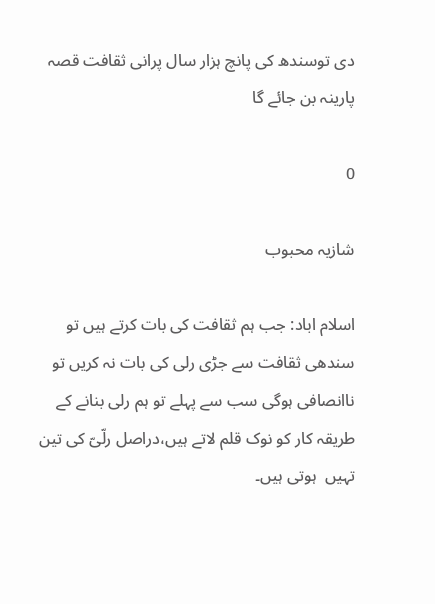دی توسندھ کی پانچ ہزار سال پرانی ثقافت قصہ پارینہ بن جائے گا

0

شازیہ محبوب

اسلام اباد: جب ہم ثقافت کی بات کرتے ہیں تو سندھی ثقافت سے جڑی رلی کی بات نہ کریں تو ناانصافی ہوگی سب سے پہلے تو ہم رلی بنانے کے طریقہ کار کو نوک قلم لاتے ہیں،دراصل رلّیّ کی تین تہیں  ہوتی ہیں۔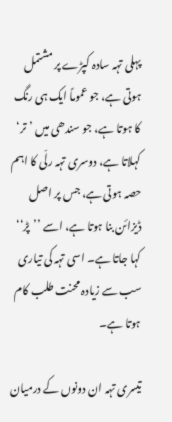پہلی تہہ سادہ کپڑے پر مشتمل ہوتی ہے، جو عموماً ایک ہی رنگ کا ہوتا ہے، جو سندھی میں ’تر‘ کہلاتا ہے، دوسری تہہ رلّی کا اہم حصہ ہوتی ہے، جس پر اصل ڈیزائن بنا ہوتا ہے، اسے ’’پڑ‘‘ کہا جاتا ہے۔ اسی تہہ کی تیاری سب سے زیادہ محنت طلب کام ہوتا ہے۔

تیسری تہہ ان دونوں کے درمیان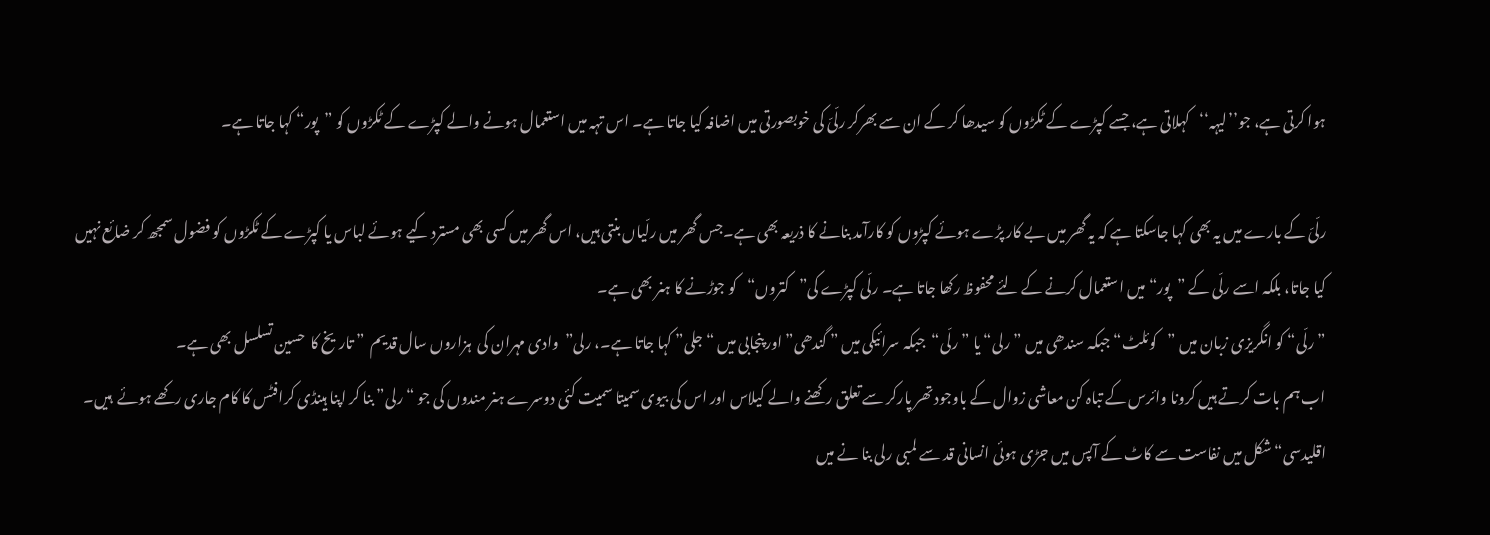ہوا کرتی ہے، جو’’لیہہ‘‘کہلاتی ہے، جسے کپڑے کے ٹکڑوں کو سیدھا کر کے ان سے بھرکر رلّیّ کی خوبصورتی میں اضافہ کیا جاتا ہے۔ اس تہہ میں استعمال ہونے والے کپڑے کے ٹکڑوں کو ”پور“ کہا جاتا ہے۔

رلّیّ کے بارے میں یہ بھی کہا جاسکتا ہے کہ یہ گھر میں بے کار پڑے ہوئے کپڑوں کو کارآمد بنانے کا ذریعہ بھی ہے۔جس گھر میں رلّیاں بنتی ہیں، اس گھر میں کسی بھی مسترد کیے ہوئے لباس یا کپڑے کے ٹکڑوں کو فضول سمجھ کر ضائع نہیں کیا جاتا، بلکہ اسے رلّی کے ”پور“میں استعمال کرنے کے لئے محفوظ رکھا جاتا ہے۔ رلّی کپڑے کی”کتروں“کو جوڑنے کا ہنر بھی ہے۔
”رلّی“ کو انگریزی زبان میں ”کوئلٹ“ جبکہ سندھی میں ”رلی“ یا ”رلّی“  جبکہ سرائیکی میں ” گندھی” اور پنجابی میں “جلی” کہا جاتا ہے۔، رلی”  وادی مہران کی  ہزاروں سال قدیم  ” تاریخ کا  حسین تسلسل بھی ہے۔
اب ہم بات کرتے ہیں کرونا وائرس کے تباہ کن معاشی زوال کے باوجود تھر پارکر سے تعلق رکھنے والے کیلاس اور اس کی بیوی سمیتا سمیت کئی دوسرے ہنر مندوں کی جو “رلی” بنا کر اپنا ہینڈی کرافٹس کا کام جاری رکھے ہوئے  ہیں۔
اقلیدسی“ شکل میں نفاست سے کاٹ کے آپس میں جڑی ہوئی انسانی قد سے لمبی رلی بنا نے میں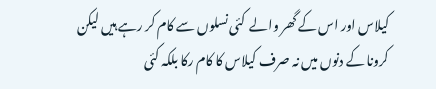کیلاس اور اس کے گھر والے  کئی نسلوں سے کام کر رہے ہیں لیکن کرونا کے دنوں میں نہ صرف کیلاس کا کام رکا بلکہ کئی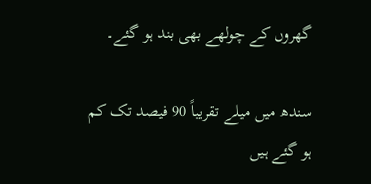گھروں کے چولھے بھی بند ہو گئے۔

سندھ میں میلے تقریباً 90 فیصد تک کم ہو گئے ہیں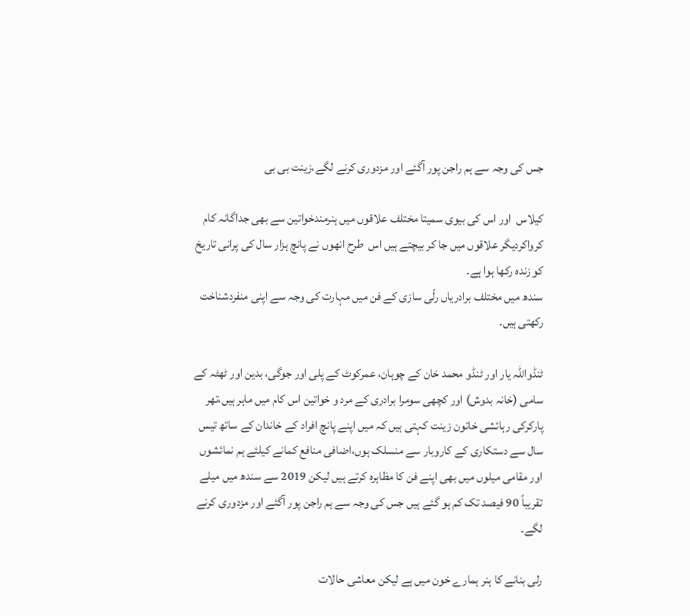جس کی وجہ سے ہم راجن پور آگئے اور مزدوری کرنے لگے،زینت بی بی

کیلاس  اور اس کی بیوی سمیتا مختلف علاقوں میں ہنرمندخواتین سے بھی جداگانہ کام کرواکردیگر علاقوں میں جا کر بیچتے ہیں اس  طرح انھوں نے پانچ ہزار سال کی پرانی تاریخ کو زندہ رکھا ہوا ہے۔
سندھ میں مختلف برادریاں رلّی سازی کے فن میں مہارت کی وجہ سے اپنی منفردشناخت رکھتی ہیں۔

ٹنڈواللّہ یار اور ٹنڈو محمد خان کے چوہان، عمرکوٹ کے پلی اور جوگی، بدین اور ٹھٹہ کے سامی (خانہ بدوش) اور کچھی سومرا برادری کے مرد و خواتین اس کام میں ماہر ہیں،تھر پارکرکی رہائشی خاتون زینت کہتی ہیں کہ میں اپنے پانچ افراد کے خاندان کے ساتھ تیس سال سے دستکاری کے کاروبار سے منسلک ہوں،اضافی منافع کمانے کیلئے ہم نمائشوں اور مقامی میلوں میں بھی اپنے فن کا مظاہرہ کرتے ہیں لیکن 2019 سے سندھ میں میلے تقریباً 90 فیصد تک کم ہو گئے ہیں جس کی وجہ سے ہم راجن پور آگئے اور مزدوری کرنے لگے۔

رلی بنانے کا ہنر ہمارے خون میں ہے لیکن معاشی حالات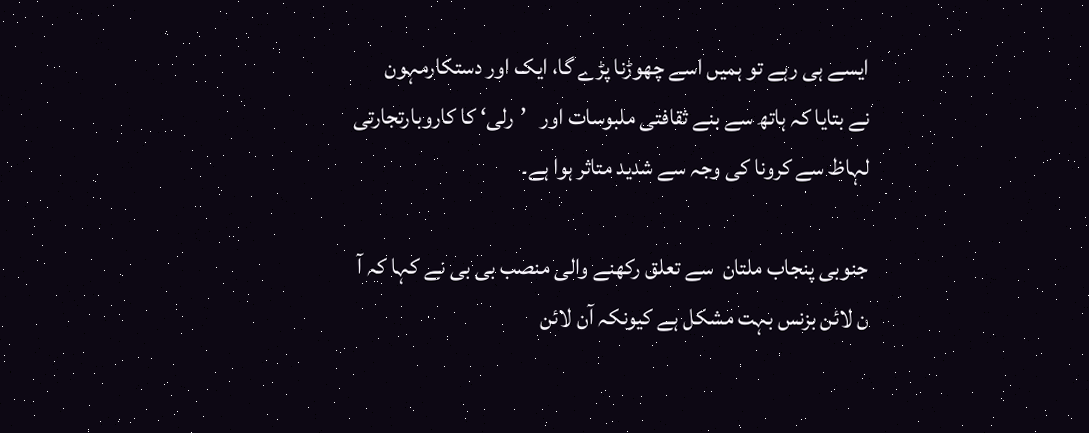ایسے ہی رہے تو ہمیں اسے چھوڑنا پڑے گا، ایک اور دستکارمہون   نے بتایا کہ ہاتھ سے بنے ثقافتی ملبوسات اور   ’رلی‘ کا کاروبارتجارتی لہاظ سے کرونا کی وجہ سے شدید متاثر ہوا ہے۔

جنوبی پنجاب ملتان  سے تعلق رکھنے والی منصب بی بی نے کہا کہ آ ن لائن بزنس بہت مشکل ہے کیونکہ آن لائن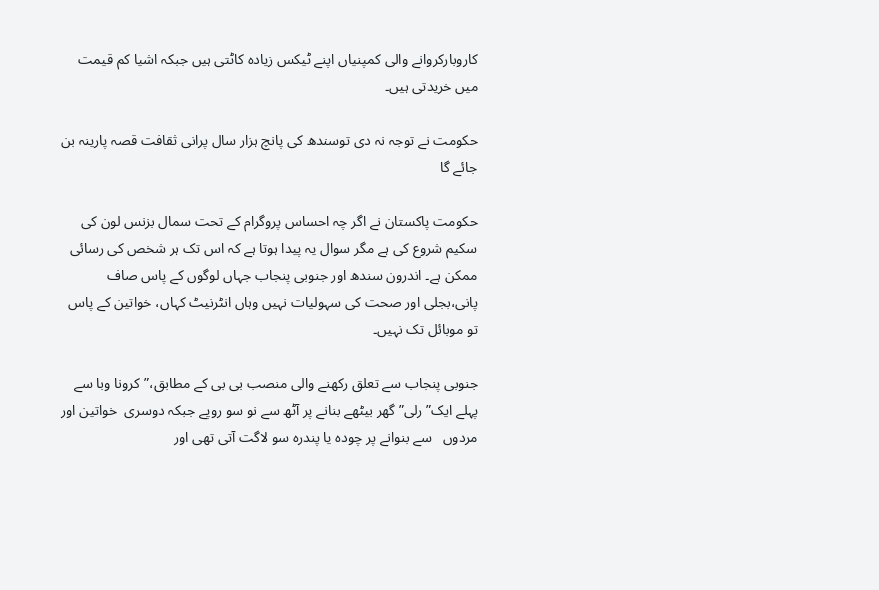کاروبارکروانے والی کمپنیاں اپنے ٹیکس زیادہ کاٹتی ہیں جبکہ اشیا کم قیمت میں خریدتی ہیں۔

حکومت نے توجہ نہ دی توسندھ کی پانچ ہزار سال پرانی ثقافت قصہ پارینہ بن جائے گا

حکومت پاکستان نے اگر چہ احساس پروگرام کے تحت سمال بزنس لون کی سکیم شروع کی ہے مگر سوال یہ پیدا ہوتا ہے کہ اس تک ہر شخص کی رسائی ممکن ہے۔ اندرون سندھ اور جنوبی پنجاب جہاں لوگوں کے پاس صاف پانی،بجلی اور صحت کی سہولیات نہیں وہاں انٹرنیٹ کہاں، خواتین کے پاس تو موبائل تک نہیں۔

جنوبی پنجاب سے تعلق رکھنے والی منصب بی بی کے مطابق،”کرونا وبا سے پہلے ایک” رلی” گھر بیٹھے بنانے پر آٹھ سے نو سو روپے جبکہ دوسری  خواتین اور مردوں   سے بنوانے پر چودہ یا پندرہ سو لاگت آتی تھی اور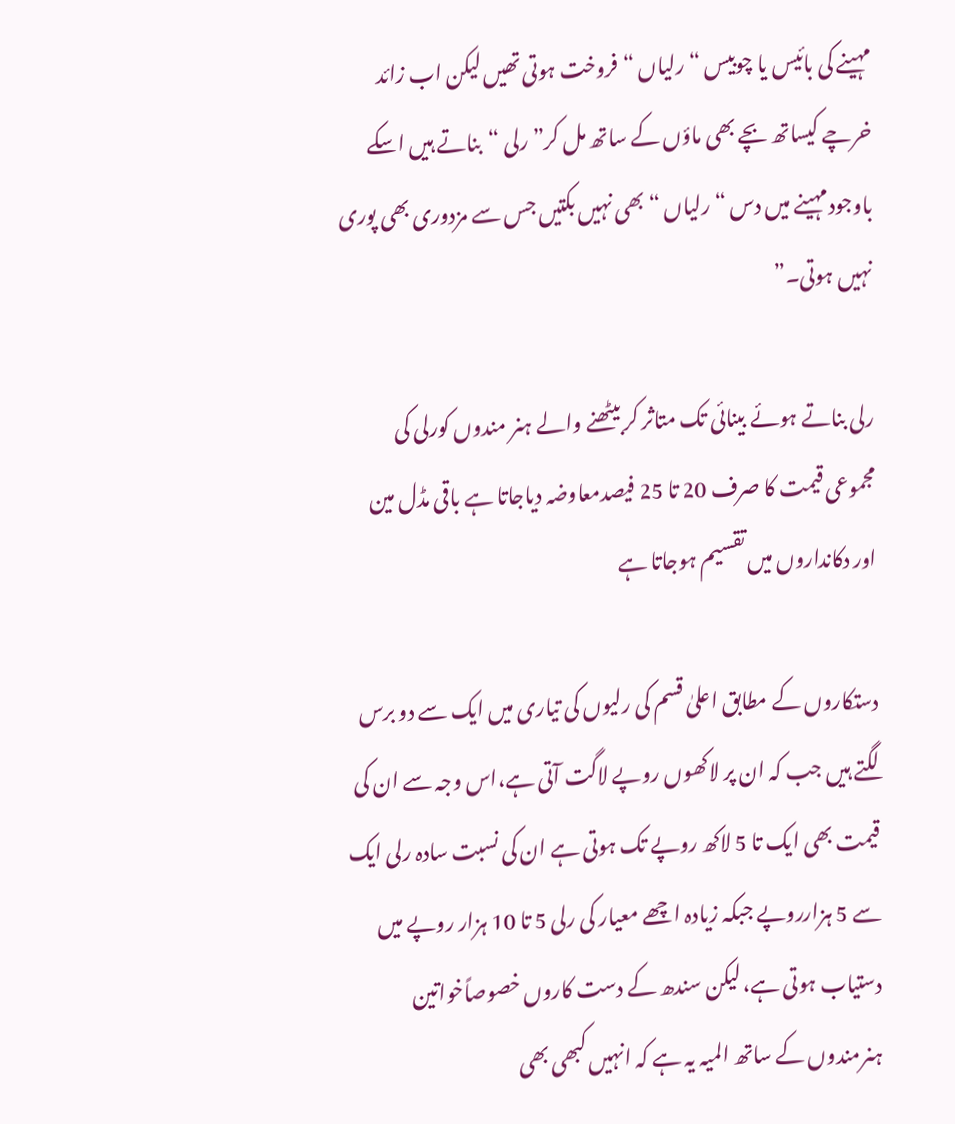مہینے کی بائیس یا چوبیس “رلیاں “فروخت ہوتی تھیں لیکن اب زائد خرچے کیساتھ بچے بھی ماؤں کے ساتھ مل کر” رلی “بناتے ہیں اسکے باوجودمہینے میں دس “رلیاں “بھی نہیں بکتیں جس سے مزدوری بھی پوری نہیں ہوتی۔”

رلی بناتے ہوئے بینائی تک متاثر کر بیٹھنے والے ہنر مندوں کورلی کی مجموعی قیمت کا صرف 20 تا 25 فیصدمعاوضہ دیاجاتا ہے باقی مڈل مین اور دکانداروں میں تقسیم ہوجاتا ہے

دستکاروں کے مطابق اعلیٰ قسم کی رلیوں کی تیاری میں ایک سے دو برس لگتے ہیں جب کہ ان پر لاکھوں روپے لاگت آتی ہے،اس وجہ سے ان کی قیمت بھی ایک تا 5 لاکھ روپے تک ہوتی ہے ان کی نسبت سادہ رلی ایک سے 5 ہزارروپے جبکہ زیادہ اچھے معیار کی رلی 5 تا 10 ہزار روپے میں دستیاب ہوتی ہے، لیکن سندھ کے دست کاروں خصوصاًخواتین ہنرمندوں کے ساتھ المیہ یہ ہے کہ انہیں کبھی بھی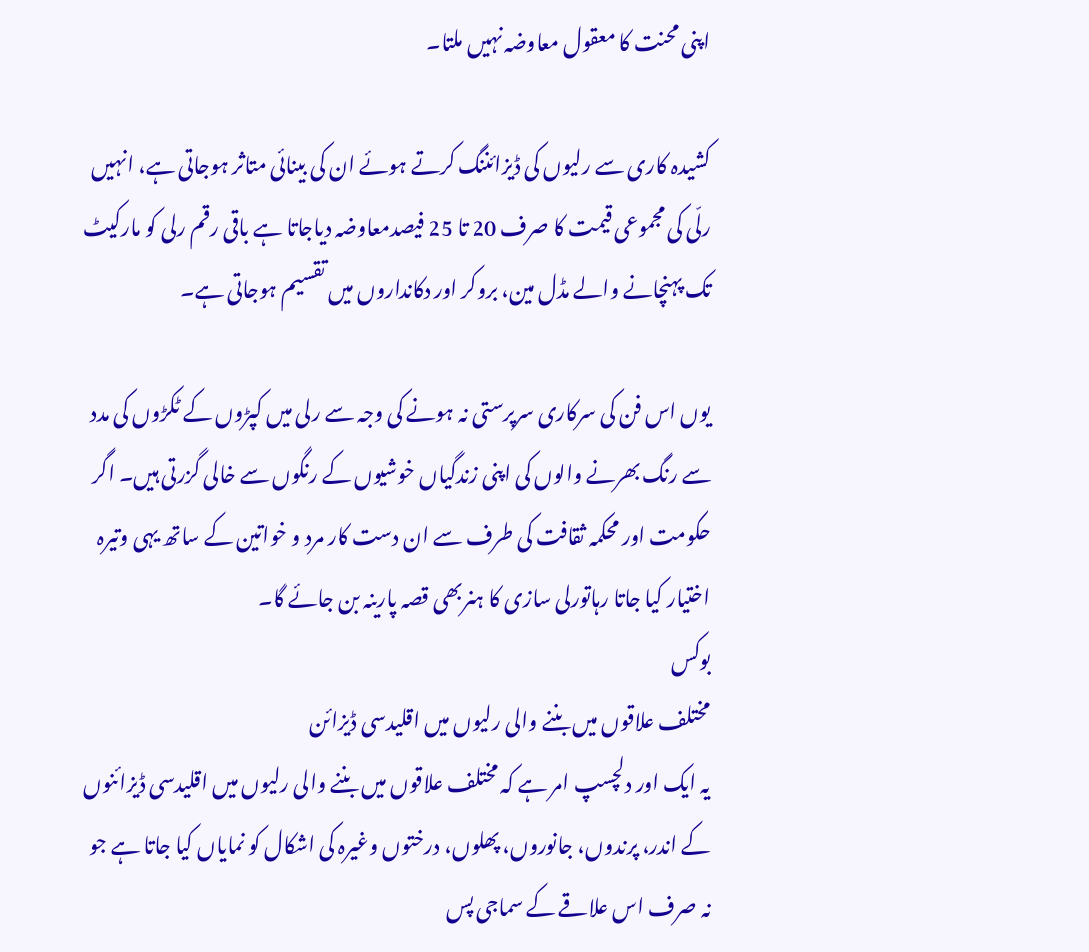اپنی محنت کا معقول معاوضہ نہیں ملتا۔

کشیدہ کاری سے رلیوں کی ڈیزائننگ کرتے ہوئے ان کی بینائی متاثر ہوجاتی ہے، انہیں رلّی کی مجموعی قیمت کا صرف 20 تا 25 فیصدمعاوضہ دیاجاتا ہے باقی رقم رلی کو مارکیٹ تک پہنچانے والے مڈل مین، بروکر اور دکانداروں میں تقسیم ہوجاتی ہے۔

یوں اس فن کی سرکاری سرپرستی نہ ہونے کی وجہ سے رلی میں کپڑوں کے ٹکڑوں کی مدد سے رنگ بھرنے والوں کی اپنی زندگیاں خوشیوں کے رنگوں سے خالی گزرتی ہیں۔ اگر حکومت اور محکمہ ثقافت کی طرف سے ان دست کار مرد و خواتین کے ساتھ یہی وتیرہ اختیار کیا جاتا رہاتورلی سازی کا ہنربھی قصہ پارینہ بن جائے گا۔
بوکس
مختلف علاقوں میں بننے والی رلیوں میں اقلیدسی ڈیزائن
یہ ایک اور دلچسپ امر ہے کہ مختلف علاقوں میں بننے والی رلیوں میں اقلیدسی ڈیزائنوں کے اندر، پرندوں، جانوروں، پھلوں، درختوں وغیرہ کی اشکال کو نمایاں کیا جاتا ہے جو نہ صرف اس علاقے کے سماجی پس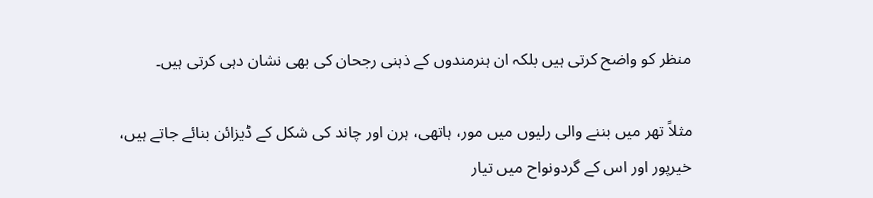منظر کو واضح کرتی ہیں بلکہ ان ہنرمندوں کے ذہنی رجحان کی بھی نشان دہی کرتی ہیں۔

مثلاً تھر میں بننے والی رلیوں میں مور، ہاتھی، ہرن اور چاند کی شکل کے ڈیزائن بنائے جاتے ہیں، خیرپور اور اس کے گردونواح میں تیار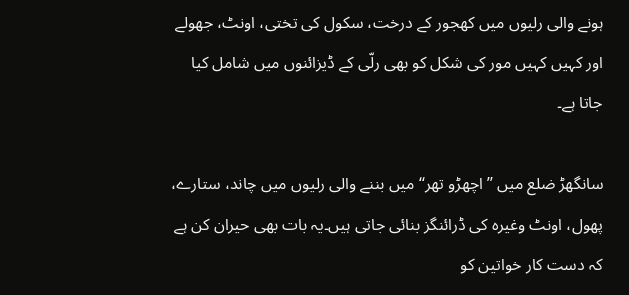ہونے والی رلیوں میں کھجور کے درخت، سکول کی تختی، اونٹ، جھولے اور کہیں کہیں مور کی شکل کو بھی رلّی کے ڈیزائنوں میں شامل کیا جاتا ہے۔

سانگھڑ ضلع میں ’’اچھڑو تھر‘‘میں بننے والی رلیوں میں چاند، ستارے، پھول، اونٹ وغیرہ کی ڈرائنگز بنائی جاتی ہیں۔یہ بات بھی حیران کن ہے کہ دست کار خواتین کو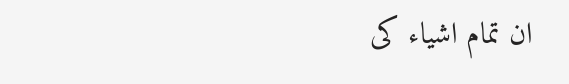ان تمام اشیاء کی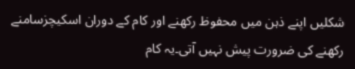شکلیں اپنے ذہن میں محفوظ رکھنے اور کام کے دوران اسکیچزسامنے رکھنے کی ضرورت پیش نہیں آتی۔یہ کام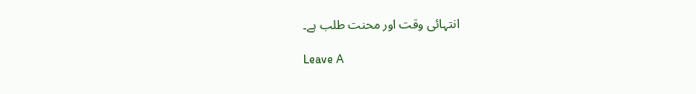انتہائی وقت اور محنت طلب ہے۔

Leave A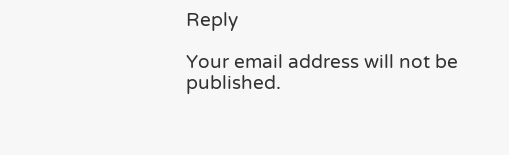Reply

Your email address will not be published.